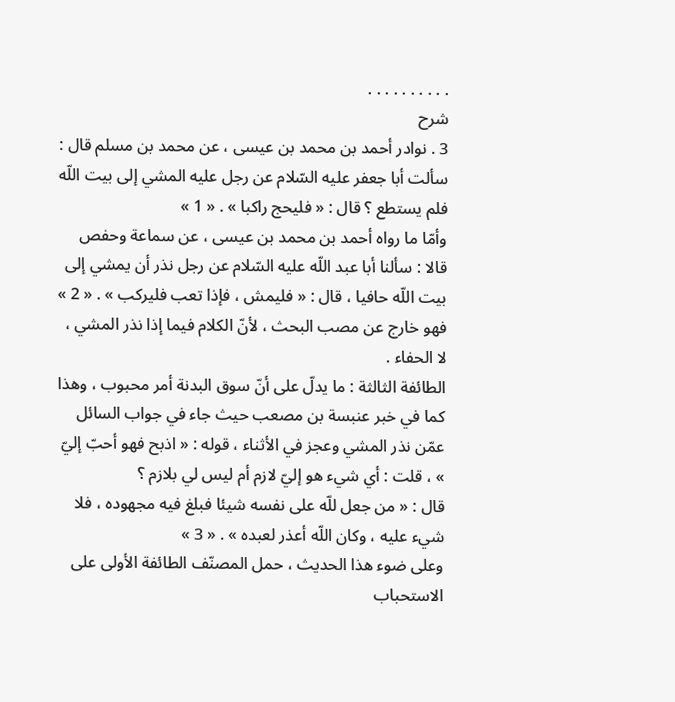. . . . . . . . . .
شرح
3 . نوادر أحمد بن محمد بن عيسى ، عن محمد بن مسلم قال : سألت أبا جعفر عليه السّلام عن رجل عليه المشي إلى بيت اللّه فلم يستطع ؟ قال : « فليحج راكبا » . « 1 »
وأمّا ما رواه أحمد بن محمد بن عيسى ، عن سماعة وحفص قالا : سألنا أبا عبد اللّه عليه السّلام عن رجل نذر أن يمشي إلى بيت اللّه حافيا ، قال : « فليمش ، فإذا تعب فليركب » . « 2 » فهو خارج عن مصب البحث ، لأنّ الكلام فيما إذا نذر المشي ، لا الحفاء .
الطائفة الثالثة : ما يدلّ على أنّ سوق البدنة أمر محبوب ، وهذا كما في خبر عنبسة بن مصعب حيث جاء في جواب السائل عمّن نذر المشي وعجز في الأثناء ، قوله : « اذبح فهو أحبّ إليّ » ، قلت : أي شيء هو إليّ لازم أم ليس لي بلازم ؟
قال : « من جعل للّه على نفسه شيئا فبلغ فيه مجهوده ، فلا شيء عليه ، وكان اللّه أعذر لعبده » . « 3 »
وعلى ضوء هذا الحديث ، حمل المصنّف الطائفة الأولى على الاستحباب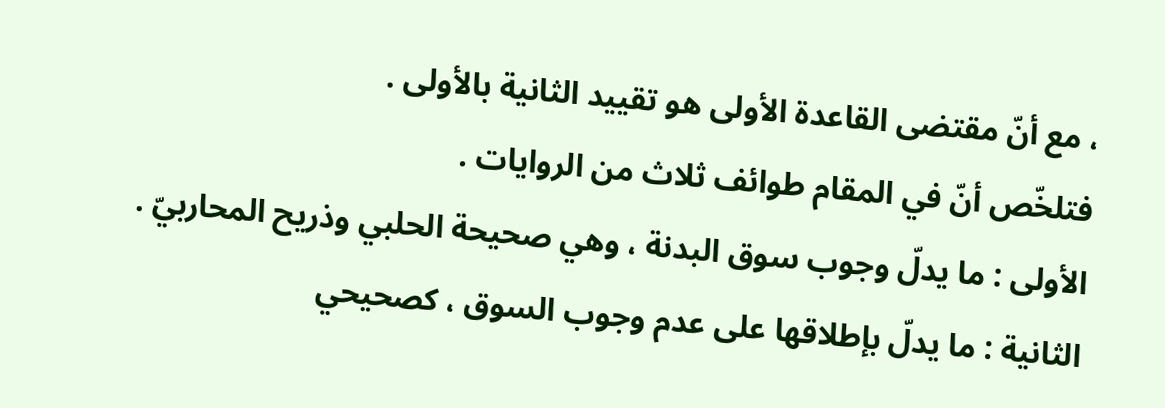، مع أنّ مقتضى القاعدة الأولى هو تقييد الثانية بالأولى .
فتلخّص أنّ في المقام طوائف ثلاث من الروايات .
الأولى : ما يدلّ وجوب سوق البدنة ، وهي صحيحة الحلبي وذريح المحاربيّ .
الثانية : ما يدلّ بإطلاقها على عدم وجوب السوق ، كصحيحي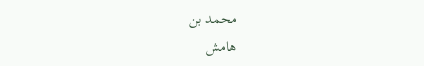محمد بن
هامش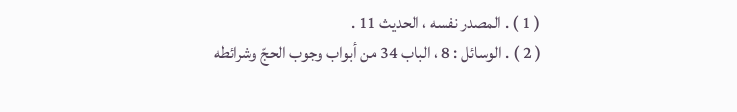( 1 ) . المصدر نفسه ، الحديث 11 .
( 2 ) . الوسائل : 8 ، الباب 34 من أبواب وجوب الحجّ وشرائطه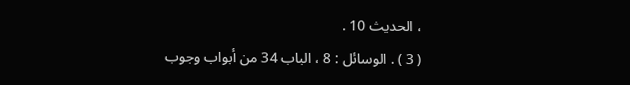، الحديث 10 .
( 3 ) . الوسائل : 8 ، الباب 34 من أبواب وجوب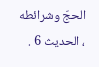الحجّ وشرائطه ، الحديث 6 .